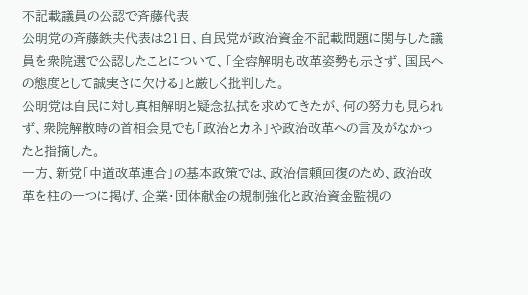不記載議員の公認で斉藤代表
公明党の斉藤鉄夫代表は21日、自民党が政治資金不記載問題に関与した議員を衆院選で公認したことについて、「全容解明も改革姿勢も示さず、国民への態度として誠実さに欠ける」と厳しく批判した。
公明党は自民に対し真相解明と疑念払拭を求めてきたが、何の努力も見られず、衆院解散時の首相会見でも「政治とカネ」や政治改革への言及がなかったと指摘した。
一方、新党「中道改革連合」の基本政策では、政治信頼回復のため、政治改革を柱の一つに掲げ、企業・団体献金の規制強化と政治資金監視の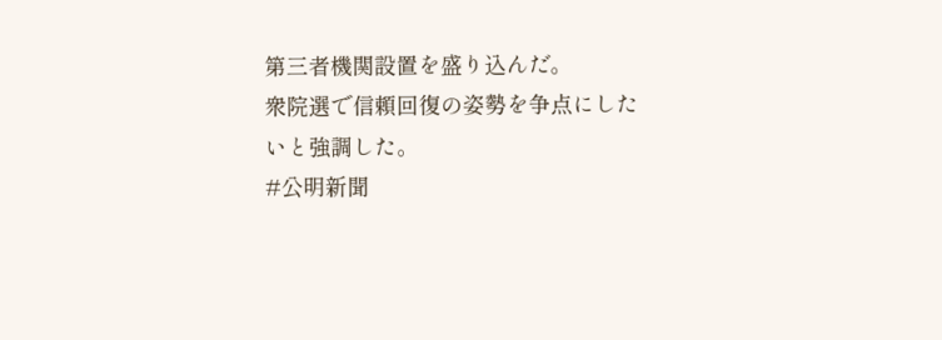第三者機関設置を盛り込んだ。
衆院選で信頼回復の姿勢を争点にしたいと強調した。
#公明新聞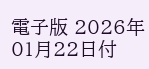電子版 2026年01月22日付